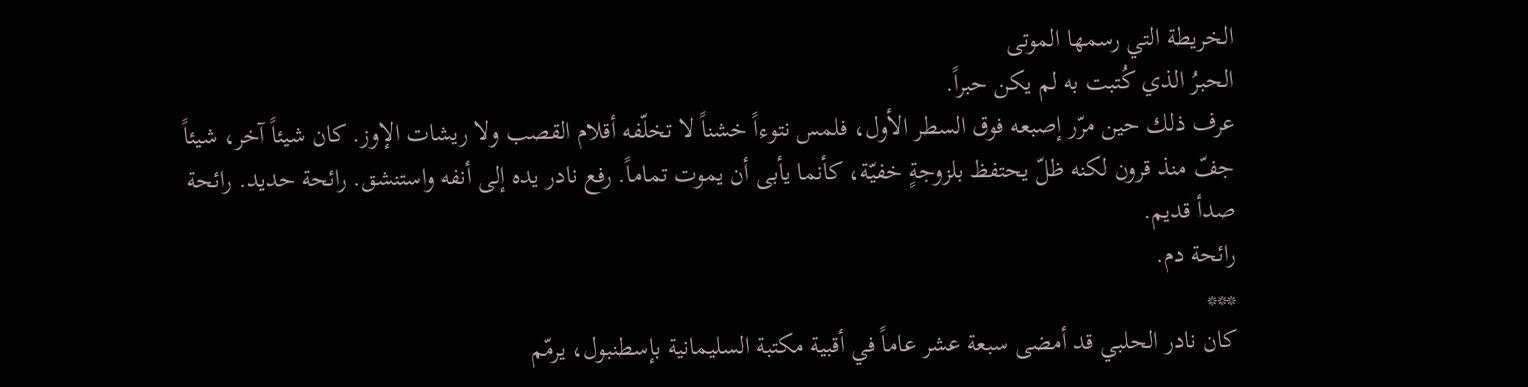الخريطة التي رسمها الموتى
الحبرُ الذي كُتبت به لم يكن حبراً.
عرف ذلك حين مرّر إصبعه فوق السطر الأول، فلمس نتوءاً خشناً لا تخلّفه أقلام القصب ولا ريشات الإوز. كان شيئاً آخر، شيئاً جفّ منذ قرون لكنه ظلّ يحتفظ بلزوجةٍ خفيّة، كأنما يأبى أن يموت تماماً. رفع نادر يده إلى أنفه واستنشق. رائحة حديد. رائحة صدأ قديم.
رائحة دم.
***
كان نادر الحلبي قد أمضى سبعة عشر عاماً في أقبية مكتبة السليمانية بإسطنبول، يرمّم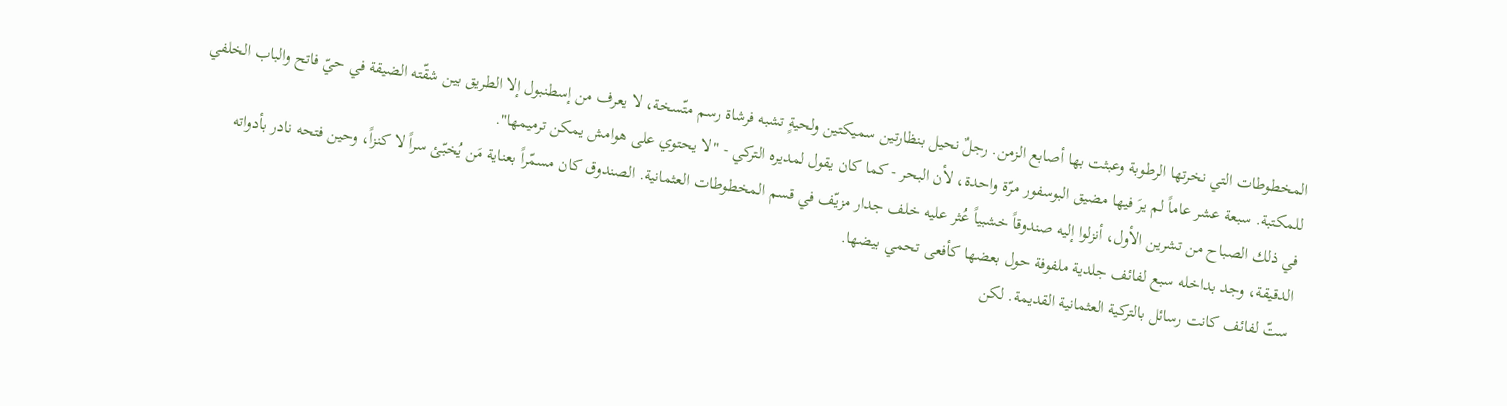المخطوطات التي نخرتها الرطوبة وعبثت بها أصابع الزمن. رجلٌ نحيل بنظارتين سميكتين ولحيةٍ تشبه فرشاة رسم متّسخة، لا يعرف من إسطنبول إلا الطريق بين شقّته الضيقة في حيّ فاتح والباب الخلفي للمكتبة. سبعة عشر عاماً لم يرَ فيها مضيق البوسفور مرّة واحدة، لأن البحر - كما كان يقول لمديره التركي - "لا يحتوي على هوامش يمكن ترميمها".
في ذلك الصباح من تشرين الأول، أنزلوا إليه صندوقاً خشبياً عُثر عليه خلف جدار مزيّف في قسم المخطوطات العثمانية. الصندوق كان مسمّراً بعناية مَن يُخبّئ سراً لا كنزاً، وحين فتحه نادر بأدواته الدقيقة، وجد بداخله سبع لفائف جلدية ملفوفة حول بعضها كأفعى تحمي بيضها.
ستّ لفائف كانت رسائل بالتركية العثمانية القديمة. لكن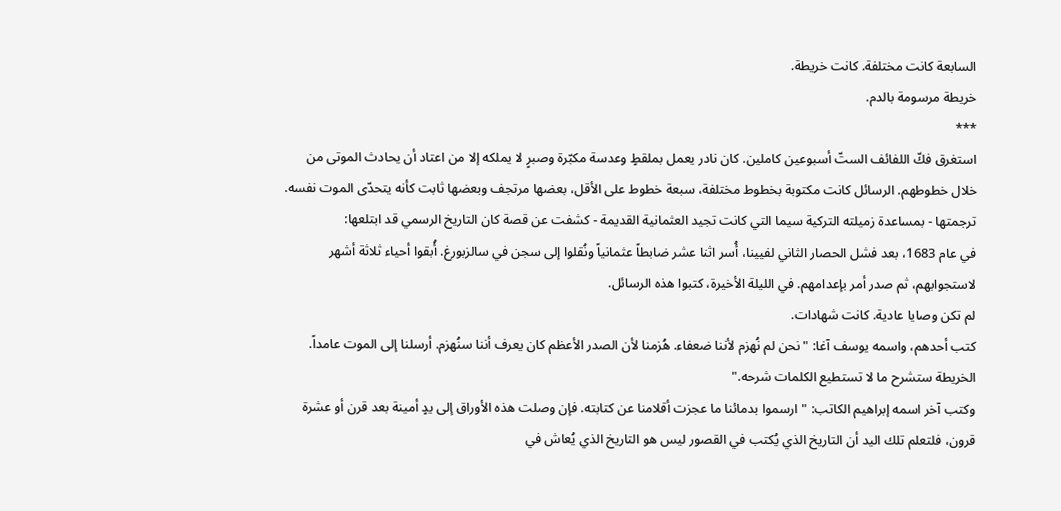السابعة كانت مختلفة. كانت خريطة.
خريطة مرسومة بالدم.
***
استغرق فكّ اللفائف الستّ أسبوعين كاملين. كان نادر يعمل بملقطٍ وعدسة مكبّرة وصبرٍ لا يملكه إلا من اعتاد أن يحادث الموتى من خلال خطوطهم. الرسائل كانت مكتوبة بخطوط مختلفة، سبعة خطوط على الأقل، بعضها مرتجف وبعضها ثابت كأنه يتحدّى الموت نفسه.
ترجمتها - بمساعدة زميلته التركية سيما التي كانت تجيد العثمانية القديمة - كشفت عن قصة كان التاريخ الرسمي قد ابتلعها:
في عام 1683، بعد فشل الحصار الثاني لفيينا، أُسر اثنا عشر ضابطاً عثمانياً ونُقلوا إلى سجن في سالزبورغ. أُبقوا أحياء ثلاثة أشهر لاستجوابهم، ثم صدر أمر بإعدامهم. في الليلة الأخيرة، كتبوا هذه الرسائل.
لم تكن وصايا عادية. كانت شهادات.
كتب أحدهم، واسمه يوسف آغا: "نحن لم نُهزم لأننا ضعفاء. هُزمنا لأن الصدر الأعظم كان يعرف أننا سنُهزم. أرسلنا إلى الموت عامداً. الخريطة ستشرح ما لا تستطيع الكلمات شرحه."
وكتب آخر اسمه إبراهيم الكاتب: "ارسموا بدمائنا ما عجزت أقلامنا عن كتابته. فإن وصلت هذه الأوراق إلى يدٍ أمينة بعد قرن أو عشرة قرون، فلتعلم تلك اليد أن التاريخ الذي يُكتب في القصور ليس هو التاريخ الذي يُعاش في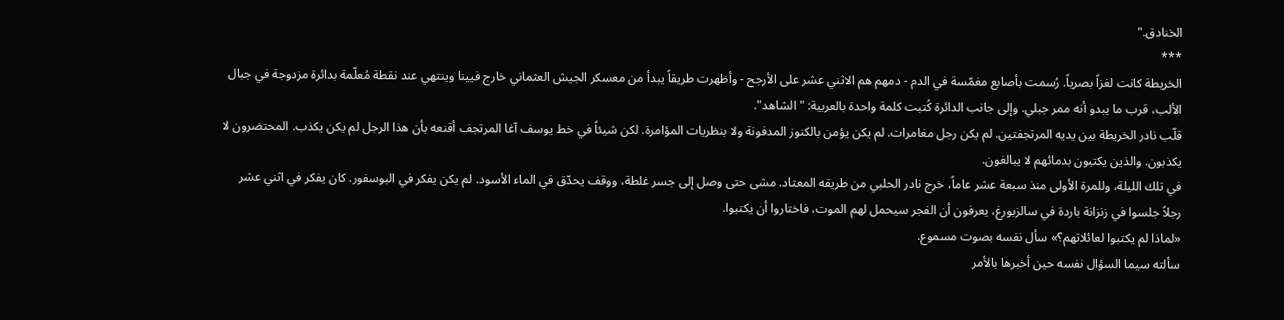الخنادق."
***
الخريطة كانت لغزاً بصرياً. رُسمت بأصابع مغمّسة في الدم - دمهم هم الاثني عشر على الأرجح - وأظهرت طريقاً يبدأ من معسكر الجيش العثماني خارج فيينا وينتهي عند نقطة مُعلّمة بدائرة مزدوجة في جبال الألب، قرب ما يبدو أنه ممر جبلي. وإلى جانب الدائرة كُتبت كلمة واحدة بالعربية: "الشاهد".
قلّب نادر الخريطة بين يديه المرتجفتين. لم يكن رجل مغامرات. لم يكن يؤمن بالكنوز المدفونة ولا بنظريات المؤامرة. لكن شيئاً في خط يوسف آغا المرتجف أقنعه بأن هذا الرجل لم يكن يكذب. المحتضرون لا يكذبون. والذين يكتبون بدمائهم لا يبالغون.
في تلك الليلة، وللمرة الأولى منذ سبعة عشر عاماً، خرج نادر الحلبي من طريقه المعتاد. مشى حتى وصل إلى جسر غلطة، ووقف يحدّق في الماء الأسود. لم يكن يفكر في البوسفور. كان يفكر في اثني عشر رجلاً جلسوا في زنزانة باردة في سالزبورغ، يعرفون أن الفجر سيحمل لهم الموت، فاختاروا أن يكتبوا.
«لماذا لم يكتبوا لعائلاتهم؟» سأل نفسه بصوت مسموع.
سألته سيما السؤال نفسه حين أخبرها بالأمر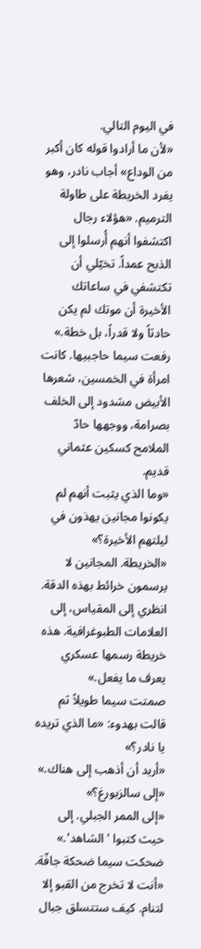في اليوم التالي.
«لأن ما أرادوا قوله كان أكبر من الوداع» أجاب نادر، وهو يفرد الخريطة على طاولة الترميم. «هؤلاء رجال اكتشفوا أنهم أُرسلوا إلى الذبح عمداً. تخيّلي أن تكتشفي في ساعاتك الأخيرة أن موتك لم يكن حادثاً ولا قدراً، بل خطة.»
رفعت سيما حاجبيها. كانت امرأة في الخمسين، شعرها الأبيض مشدود إلى الخلف بصرامة، ووجهها حادّ الملامح كسكين عثماني قديم.
«وما الذي يثبت أنهم لم يكونوا مجانين يهذون في ليلتهم الأخيرة؟»
«الخريطة. المجانين لا يرسمون خرائط بهذه الدقة. انظري إلى المقياس، إلى العلامات الطبوغرافية. هذه خريطة رسمها عسكري يعرف ما يفعل.»
صمتت سيما طويلاً ثم قالت بهدوء: «ما الذي تريده يا نادر؟»
«أريد أن أذهب إلى هناك.»
«إلى سالزبورغ؟»
«إلى الممر الجبلي. إلى حيث كتبوا 'الشاهد'.»
ضحكت سيما ضحكة جافّة. «أنت لا تخرج من القبو إلا لتنام. كيف ستتسلق جبال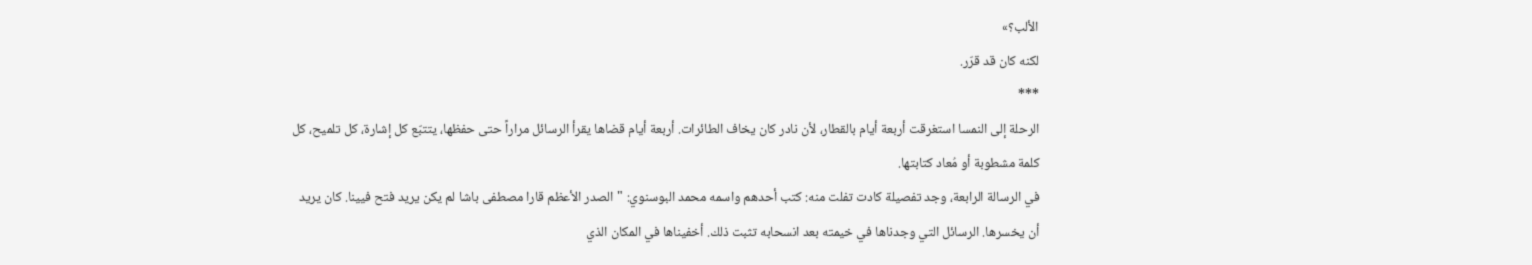الألب؟»
لكنه كان قد قرّر.
***
الرحلة إلى النمسا استغرقت أربعة أيام بالقطار، لأن نادر كان يخاف الطائرات. أربعة أيام قضاها يقرأ الرسائل مراراً حتى حفظها، يتتبّع كل إشارة، كل تلميح، كل كلمة مشطوبة أو مُعاد كتابتها.
في الرسالة الرابعة، وجد تفصيلة كادت تفلت منه: كتب أحدهم واسمه محمد البوسنوي: "الصدر الأعظم قارا مصطفى باشا لم يكن يريد فتح فيينا. كان يريد أن يخسرها. الرسائل التي وجدناها في خيمته بعد انسحابه تثبت ذلك. أخفيناها في المكان الذي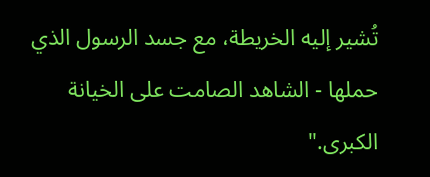تُشير إليه الخريطة، مع جسد الرسول الذي حملها - الشاهد الصامت على الخيانة الكبرى."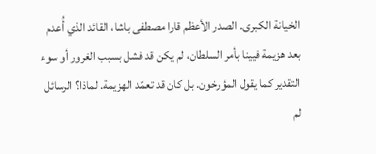الخيانة الكبرى. الصدر الأعظم قارا مصطفى باشا، القائد الذي أُعدم بعد هزيمة فيينا بأمر السلطان، لم يكن قد فشل بسبب الغرور أو سوء التقدير كما يقول المؤرخون. بل كان قد تعمّد الهزيمة. لماذا؟ الرسائل لم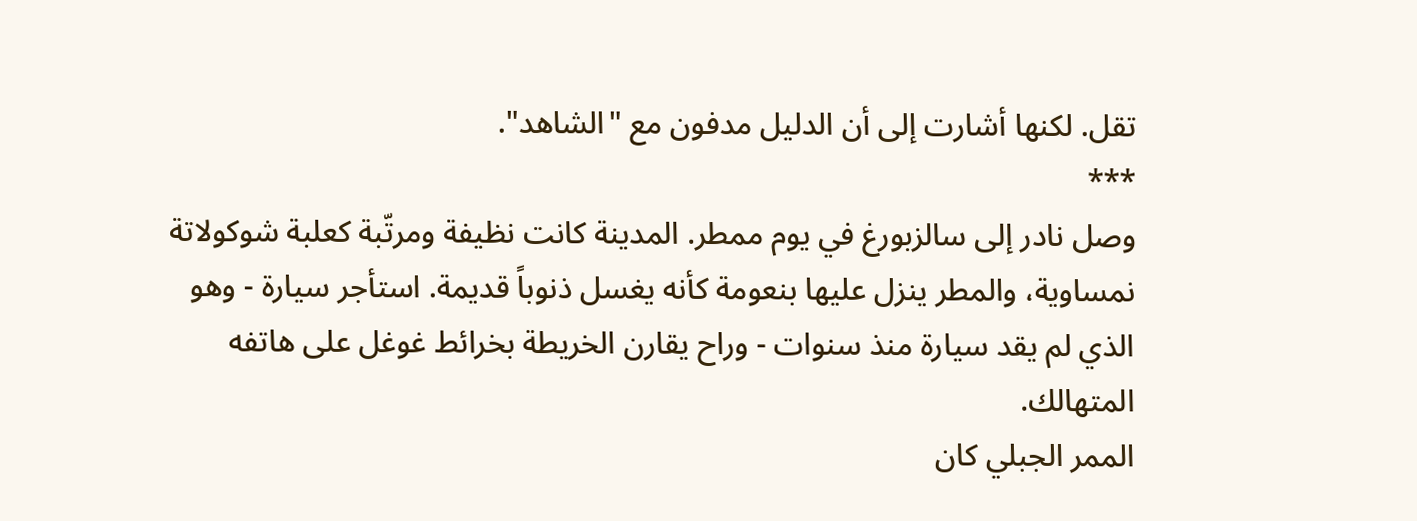تقل. لكنها أشارت إلى أن الدليل مدفون مع "الشاهد".
***
وصل نادر إلى سالزبورغ في يوم ممطر. المدينة كانت نظيفة ومرتّبة كعلبة شوكولاتة نمساوية، والمطر ينزل عليها بنعومة كأنه يغسل ذنوباً قديمة. استأجر سيارة - وهو الذي لم يقد سيارة منذ سنوات - وراح يقارن الخريطة بخرائط غوغل على هاتفه المتهالك.
الممر الجبلي كان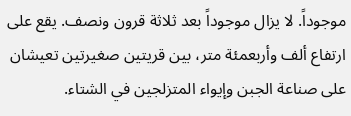موجوداً. لا يزال موجوداً بعد ثلاثة قرون ونصف. يقع على ارتفاع ألف وأربعمئة متر، بين قريتين صغيرتين تعيشان على صناعة الجبن وإيواء المتزلجين في الشتاء.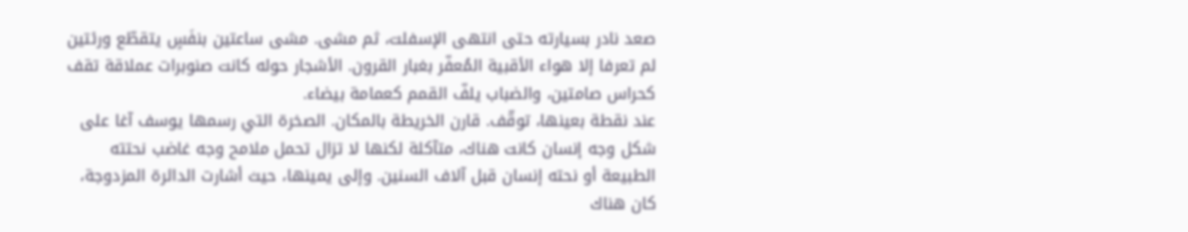صعد نادر بسيارته حتى انتهى الإسفلت، ثم مشى. مشى ساعتين بنفَسٍ يتقطّع ورئتين لم تعرفا إلا هواء الأقبية المُعفّر بغبار القرون. الأشجار حوله كانت صنوبرات عملاقة تقف كحراس صامتين، والضباب يلفّ القمم كعمامة بيضاء.
عند نقطة بعينها، توقّف. قارن الخريطة بالمكان. الصخرة التي رسمها يوسف آغا على شكل وجه إنسان كانت هناك، متآكلة لكنها لا تزال تحمل ملامح وجه غاضب نحتته الطبيعة أو نحته إنسان قبل آلاف السنين. وإلى يمينها، حيث أشارت الدائرة المزدوجة، كان هناك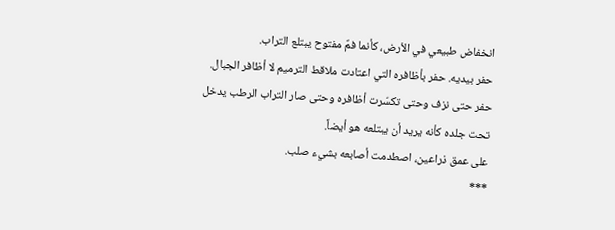انخفاض طبيعي في الأرض، كأنما فمٌ مفتوح يبتلع التراب.
حفر بيديه. حفر بأظافره التي اعتادت ملاقط الترميم لا أظافر الجبال. حفر حتى نزف وحتى تكسّرت أظافره وحتى صار التراب الرطب يدخل تحت جلده كأنه يريد أن يبتلعه هو أيضاً.
على عمق ذراعين، اصطدمت أصابعه بشيء صلب.
***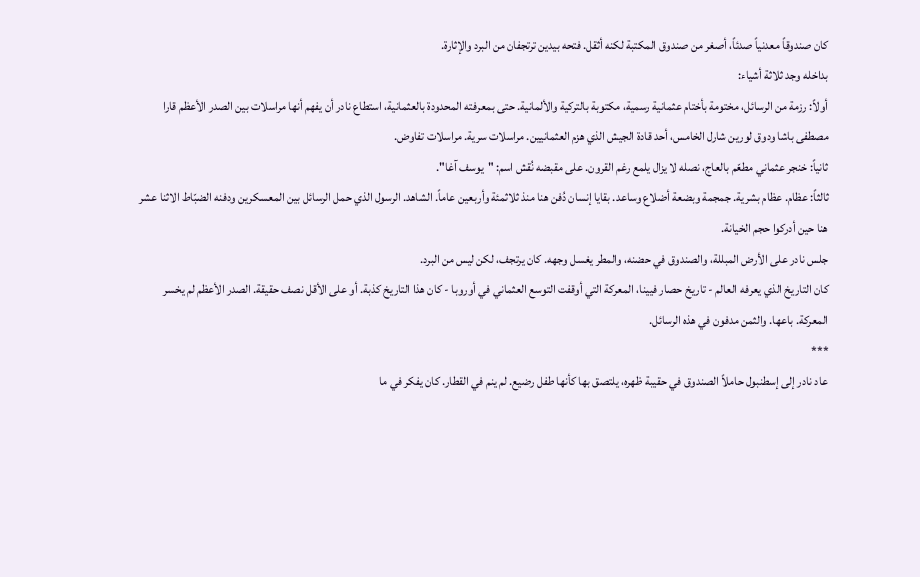كان صندوقاً معدنياً صدئاً، أصغر من صندوق المكتبة لكنه أثقل. فتحه بيدين ترتجفان من البرد والإثارة.
بداخله وجد ثلاثة أشياء:
أولاً: رزمة من الرسائل، مختومة بأختام عثمانية رسمية، مكتوبة بالتركية والألمانية. حتى بمعرفته المحدودة بالعثمانية، استطاع نادر أن يفهم أنها مراسلات بين الصدر الأعظم قارا مصطفى باشا ودوق لورين شارل الخامس، أحد قادة الجيش الذي هزم العثمانيين. مراسلات سرية. مراسلات تفاوض.
ثانياً: خنجر عثماني مطعّم بالعاج، نصله لا يزال يلمع رغم القرون. على مقبضه نُقش اسم: "يوسف آغا".
ثالثاً: عظام. عظام بشرية. جمجمة وبضعة أضلاع وساعد. بقايا إنسان دُفن هنا منذ ثلاثمئة وأربعين عاماً. الشاهد. الرسول الذي حمل الرسائل بين المعسكرين ودفنه الضبّاط الاثنا عشر هنا حين أدركوا حجم الخيانة.
جلس نادر على الأرض المبللة، والصندوق في حضنه، والمطر يغسل وجهه. كان يرتجف، لكن ليس من البرد.
كان التاريخ الذي يعرفه العالم - تاريخ حصار فيينا، المعركة التي أوقفت التوسع العثماني في أوروبا - كان هذا التاريخ كذبة. أو على الأقل نصف حقيقة. الصدر الأعظم لم يخسر المعركة. باعها. والثمن مدفون في هذه الرسائل.
***
عاد نادر إلى إسطنبول حاملاً الصندوق في حقيبة ظهره، يلتصق بها كأنها طفل رضيع. لم ينم في القطار. كان يفكر في ما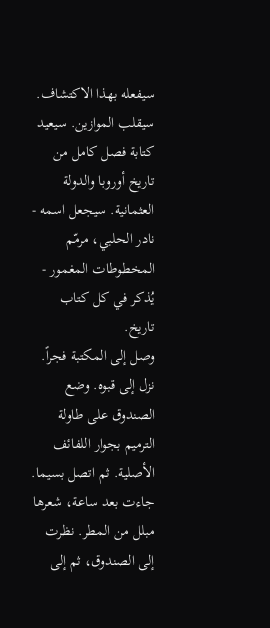سيفعله بهذا الاكتشاف. سيقلب الموازين. سيعيد كتابة فصل كامل من تاريخ أوروبا والدولة العثمانية. سيجعل اسمه - نادر الحلبي، مرمّم المخطوطات المغمور - يُذكر في كل كتاب تاريخ.
وصل إلى المكتبة فجراً. نزل إلى قبوه. وضع الصندوق على طاولة الترميم بجوار اللفائف الأصلية. ثم اتصل بسيما.
جاءت بعد ساعة، شعرها مبلل من المطر. نظرت إلى الصندوق، ثم إلى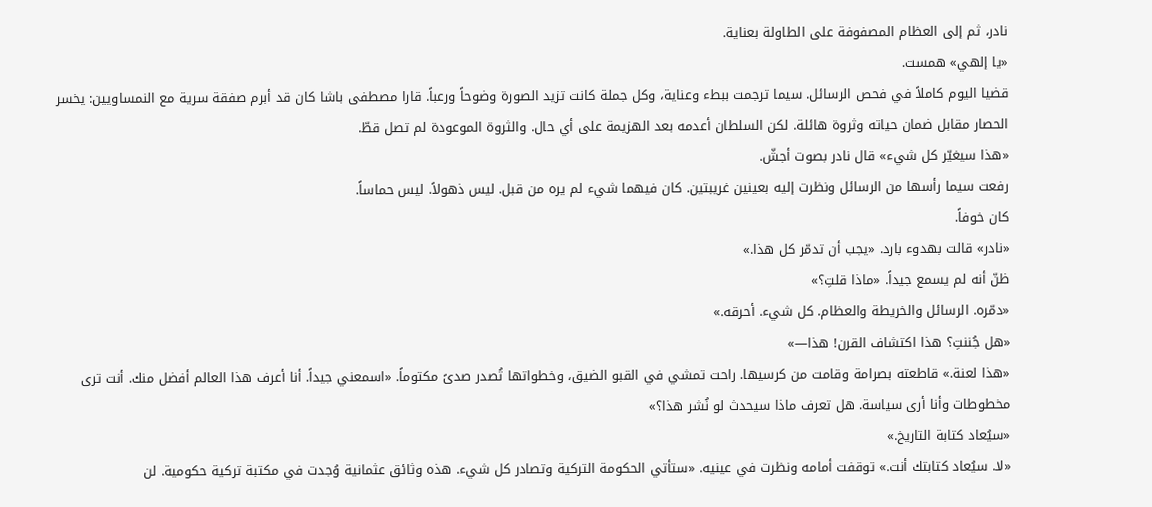نادر، ثم إلى العظام المصفوفة على الطاولة بعناية.
«يا إلهي» همست.
قضيا اليوم كاملاً في فحص الرسائل. سيما ترجمت ببطء وعناية، وكل جملة كانت تزيد الصورة وضوحاً ورعباً. قارا مصطفى باشا كان قد أبرم صفقة سرية مع النمساويين: يخسر الحصار مقابل ضمان حياته وثروة هائلة. لكن السلطان أعدمه بعد الهزيمة على أي حال. والثروة الموعودة لم تصل قطّ.
«هذا سيغيّر كل شيء» قال نادر بصوت أجشّ.
رفعت سيما رأسها من الرسائل ونظرت إليه بعينين غريبتين. كان فيهما شيء لم يره من قبل. ليس ذهولاً. ليس حماساً.
كان خوفاً.
«نادر» قالت بهدوء بارد. «يجب أن تدمّر كل هذا.»
ظنّ أنه لم يسمع جيداً. «ماذا قلتِ؟»
«دمّره. الرسائل والخريطة والعظام. كل شيء. أحرقه.»
«هل جُننتِ؟ هذا اكتشاف القرن! هذا—»
«هذا لعنة.» قاطعته بصرامة وقامت من كرسيها. راحت تمشي في القبو الضيق، وخطواتها تُصدر صدىً مكتوماً. «اسمعني جيداً. أنا أعرف هذا العالم أفضل منك. أنت ترى مخطوطات وأنا أرى سياسة. هل تعرف ماذا سيحدث لو نُشر هذا؟»
«سيُعاد كتابة التاريخ.»
«لا. سيُعاد كتابتك أنت.» توقفت أمامه ونظرت في عينيه. «ستأتي الحكومة التركية وتصادر كل شيء. هذه وثائق عثمانية وُجدت في مكتبة تركية حكومية. لن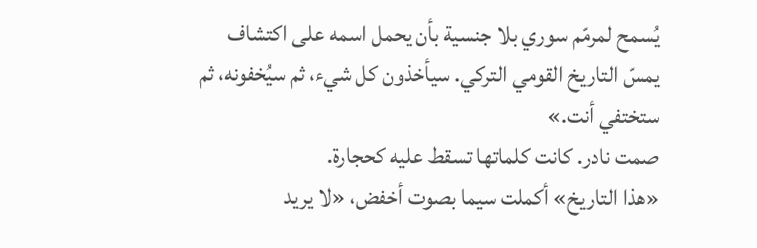يُسمح لمرمّم سوري بلا جنسية بأن يحمل اسمه على اكتشاف يمسّ التاريخ القومي التركي. سيأخذون كل شيء، ثم سيُخفونه، ثم ستختفي أنت.»
صمت نادر. كانت كلماتها تسقط عليه كحجارة.
«هذا التاريخ» أكملت سيما بصوت أخفض، «لا يريد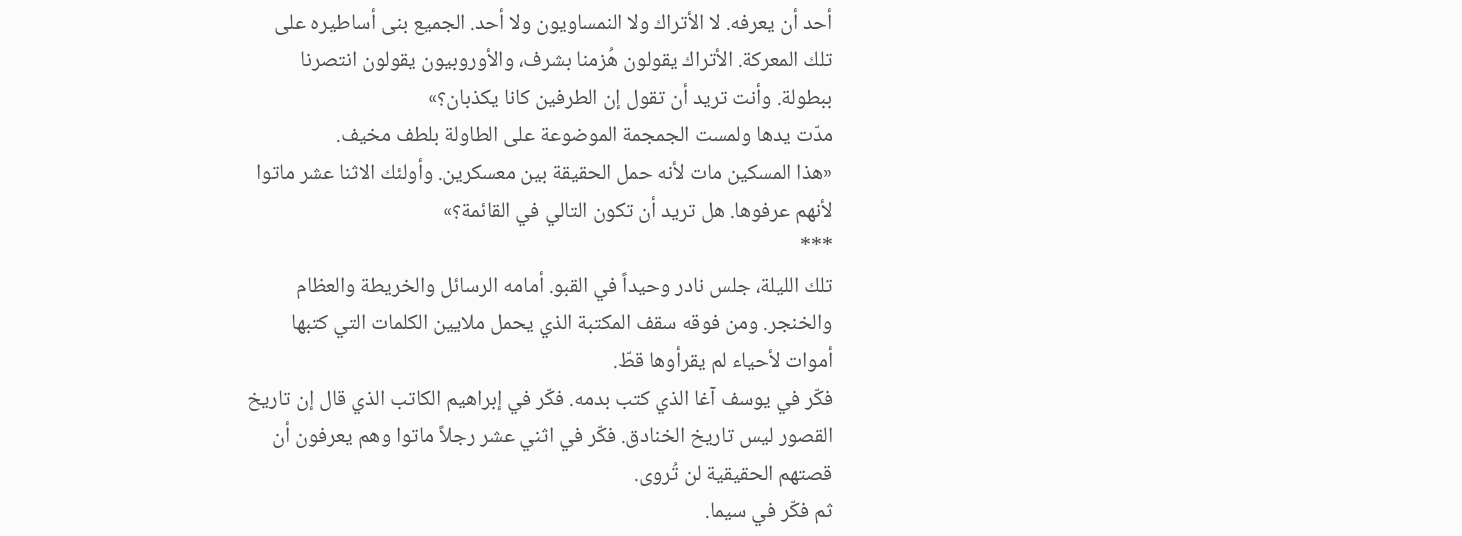أحد أن يعرفه. لا الأتراك ولا النمساويون ولا أحد. الجميع بنى أساطيره على تلك المعركة. الأتراك يقولون هُزمنا بشرف، والأوروبيون يقولون انتصرنا ببطولة. وأنت تريد أن تقول إن الطرفين كانا يكذبان؟»
مدّت يدها ولمست الجمجمة الموضوعة على الطاولة بلطف مخيف.
«هذا المسكين مات لأنه حمل الحقيقة بين معسكرين. وأولئك الاثنا عشر ماتوا لأنهم عرفوها. هل تريد أن تكون التالي في القائمة؟»
***
تلك الليلة، جلس نادر وحيداً في القبو. أمامه الرسائل والخريطة والعظام والخنجر. ومن فوقه سقف المكتبة الذي يحمل ملايين الكلمات التي كتبها أموات لأحياء لم يقرأوها قطّ.
فكّر في يوسف آغا الذي كتب بدمه. فكّر في إبراهيم الكاتب الذي قال إن تاريخ القصور ليس تاريخ الخنادق. فكّر في اثني عشر رجلاً ماتوا وهم يعرفون أن قصتهم الحقيقية لن تُروى.
ثم فكّر في سيما.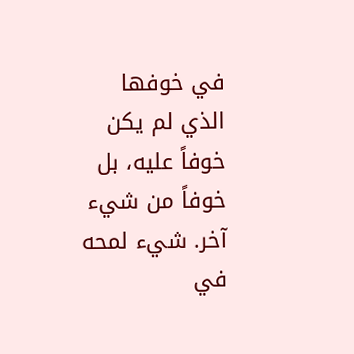في خوفها الذي لم يكن خوفاً عليه، بل خوفاً من شيء آخر. شيء لمحه في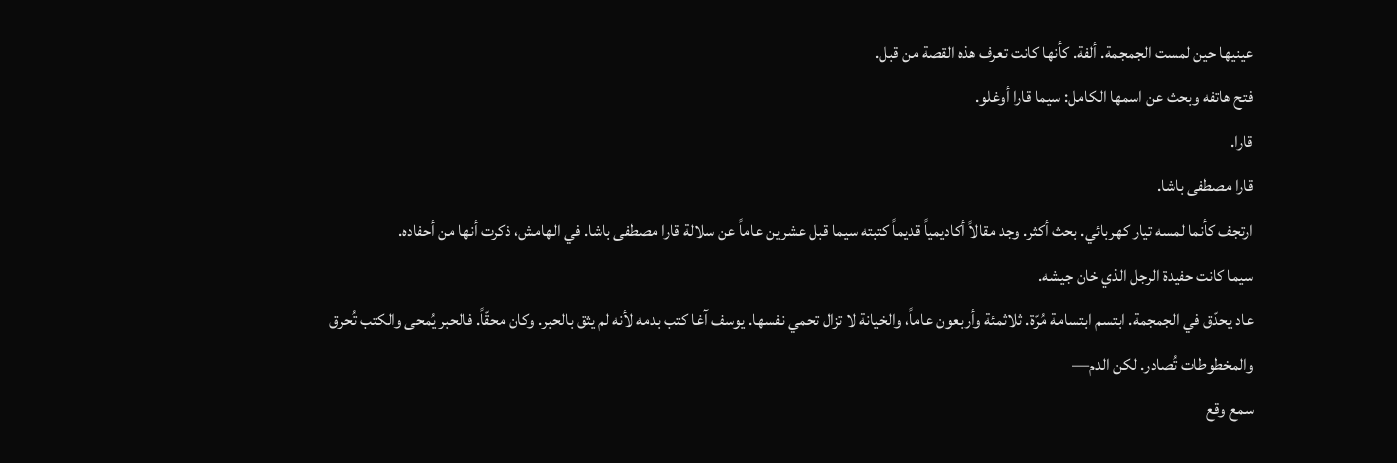عينيها حين لمست الجمجمة. ألفة. كأنها كانت تعرف هذه القصة من قبل.
فتح هاتفه وبحث عن اسمها الكامل: سيما قارا أوغلو.
قارا.
قارا مصطفى باشا.
ارتجف كأنما لمسه تيار كهربائي. بحث أكثر. وجد مقالاً أكاديمياً قديماً كتبته سيما قبل عشرين عاماً عن سلالة قارا مصطفى باشا. في الهامش، ذكرت أنها من أحفاده.
سيما كانت حفيدة الرجل الذي خان جيشه.
عاد يحدّق في الجمجمة. ابتسم ابتسامة مُرّة. ثلاثمئة وأربعون عاماً، والخيانة لا تزال تحمي نفسها. يوسف آغا كتب بدمه لأنه لم يثق بالحبر. وكان محقّاً. فالحبر يُمحى والكتب تُحرق والمخطوطات تُصادر. لكن الدم—
سمع وقع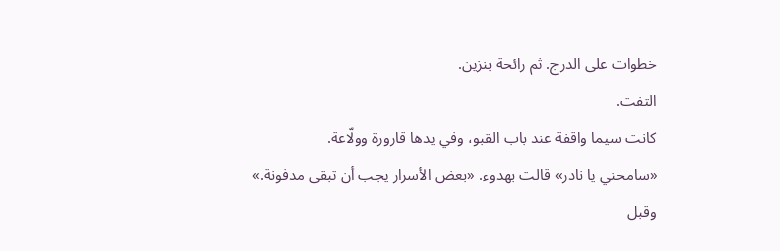خطوات على الدرج. ثم رائحة بنزين.
التفت.
كانت سيما واقفة عند باب القبو، وفي يدها قارورة وولّاعة.
«سامحني يا نادر» قالت بهدوء. «بعض الأسرار يجب أن تبقى مدفونة.»
وقبل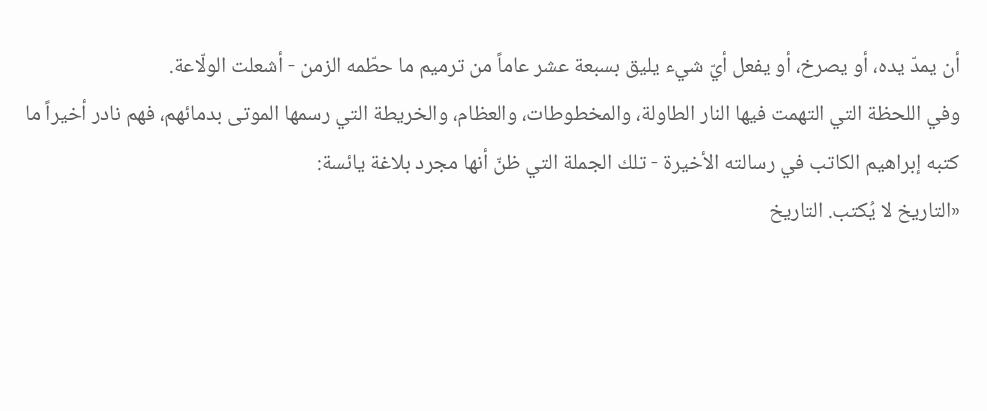أن يمدّ يده، أو يصرخ، أو يفعل أيّ شيء يليق بسبعة عشر عاماً من ترميم ما حطّمه الزمن - أشعلت الولّاعة.
وفي اللحظة التي التهمت فيها النار الطاولة، والمخطوطات، والعظام، والخريطة التي رسمها الموتى بدمائهم، فهم نادر أخيراً ما كتبه إبراهيم الكاتب في رسالته الأخيرة - تلك الجملة التي ظنّ أنها مجرد بلاغة يائسة:
«التاريخ لا يُكتب. التاريخ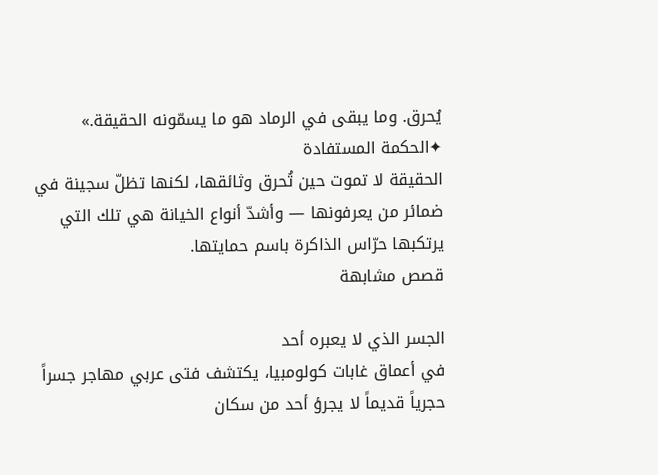يُحرق. وما يبقى في الرماد هو ما يسمّونه الحقيقة.»
✦الحكمة المستفادة
الحقيقة لا تموت حين تُحرق وثائقها، لكنها تظلّ سجينة في ضمائر من يعرفونها — وأشدّ أنواع الخيانة هي تلك التي يرتكبها حرّاس الذاكرة باسم حمايتها.
قصص مشابهة

الجسر الذي لا يعبره أحد
في أعماق غابات كولومبيا، يكتشف فتى عربي مهاجر جسراً حجرياً قديماً لا يجرؤ أحد من سكان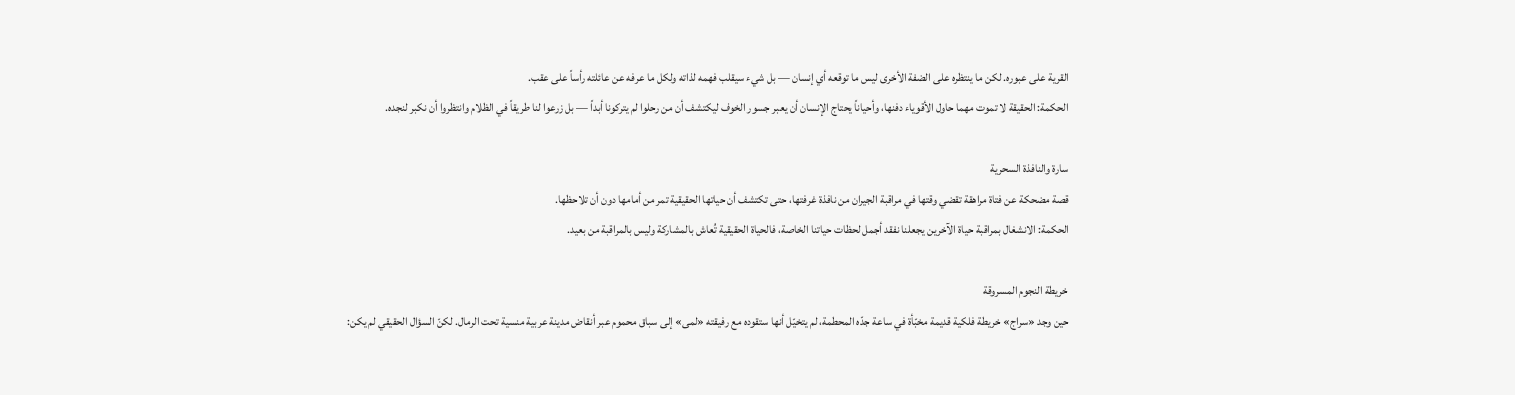القرية على عبوره. لكن ما ينتظره على الضفة الأخرى ليس ما توقعه أي إنسان — بل شيء سيقلب فهمه لذاته ولكل ما عرفه عن عائلته رأساً على عقب.
الحكمة: الحقيقة لا تموت مهما حاول الأقوياء دفنها، وأحياناً يحتاج الإنسان أن يعبر جسور الخوف ليكتشف أن من رحلوا لم يتركونا أبداً — بل زرعوا لنا طريقاً في الظلام وانتظروا أن نكبر لنجده.

سارة والنافذة السحرية
قصة مضحكة عن فتاة مراهقة تقضي وقتها في مراقبة الجيران من نافذة غرفتها، حتى تكتشف أن حياتها الحقيقية تمر من أمامها دون أن تلاحظها.
الحكمة: الانشغال بمراقبة حياة الآخرين يجعلنا نفقد أجمل لحظات حياتنا الخاصة، فالحياة الحقيقية تُعاش بالمشاركة وليس بالمراقبة من بعيد.

خريطة النجوم المسروقة
حين وجد «سراج» خريطة فلكية قديمة مخبّأة في ساعة جدّه المحطمة، لم يتخيّل أنها ستقوده مع رفيقته «لمى» إلى سباق محموم عبر أنقاض مدينة عربية منسية تحت الرمال. لكنّ السؤال الحقيقي لم يكن: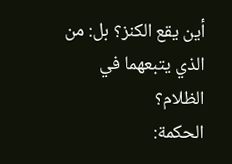أين يقع الكنز؟ بل: من الذي يتبعهما في الظلام؟
الحكمة: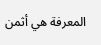المعرفة هي أثمن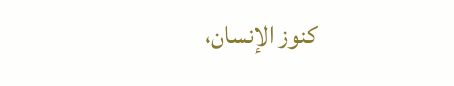كنوز الإنسان،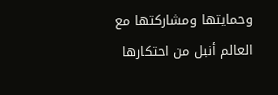وحمايتها ومشاركتها مع العالم أنبل من احتكارها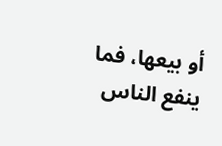أو بيعها، فما ينفع الناس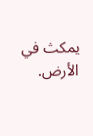يمكث في الأرض.